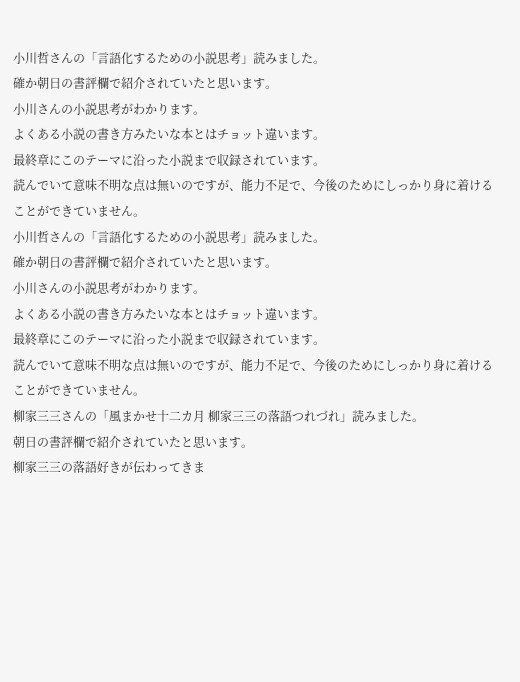小川哲さんの「言語化するための小説思考」読みました。
確か朝日の書評欄で紹介されていたと思います。
小川さんの小説思考がわかります。
よくある小説の書き方みたいな本とはチョット違います。
最終章にこのテーマに沿った小説まで収録されています。
読んでいて意味不明な点は無いのですが、能力不足で、今後のためにしっかり身に着けることができていません。
小川哲さんの「言語化するための小説思考」読みました。
確か朝日の書評欄で紹介されていたと思います。
小川さんの小説思考がわかります。
よくある小説の書き方みたいな本とはチョット違います。
最終章にこのテーマに沿った小説まで収録されています。
読んでいて意味不明な点は無いのですが、能力不足で、今後のためにしっかり身に着けることができていません。
柳家三三さんの「風まかせ十二カ月 柳家三三の落語つれづれ」読みました。
朝日の書評欄で紹介されていたと思います。
柳家三三の落語好きが伝わってきま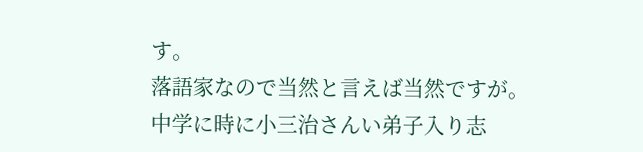す。
落語家なので当然と言えば当然ですが。
中学に時に小三治さんい弟子入り志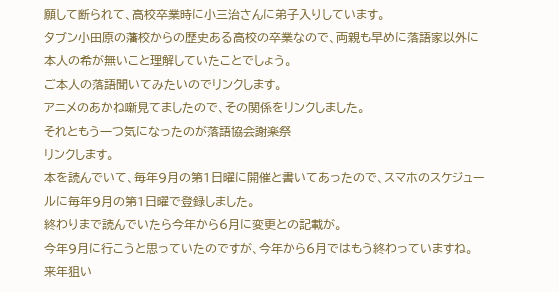願して断られて、高校卒業時に小三治さんに弟子入りしています。
タブン小田原の藩校からの歴史ある高校の卒業なので、両親も早めに落語家以外に本人の希が無いこと理解していたことでしょう。
ご本人の落語聞いてみたいのでリンクします。
アニメのあかね噺見てましたので、その関係をリンクしました。
それともう一つ気になったのが落語協会謝楽祭
リンクします。
本を読んでいて、毎年9月の第1日曜に開催と書いてあったので、スマホのスケジュールに毎年9月の第1日曜で登録しました。
終わりまで読んでいたら今年から6月に変更との記載が。
今年9月に行こうと思っていたのですが、今年から6月ではもう終わっていますね。
来年狙い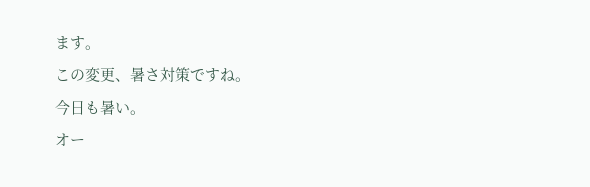ます。
この変更、暑さ対策ですね。
今日も暑い。
オー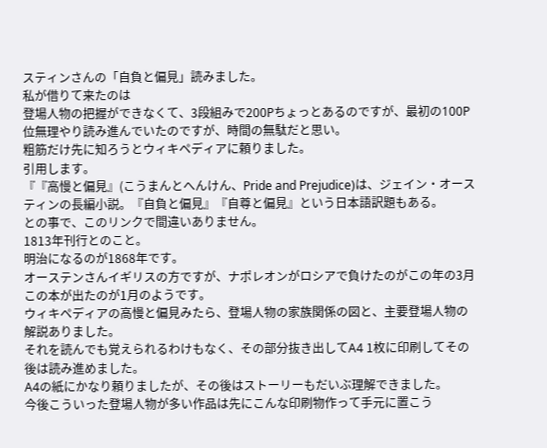スティンさんの「自負と偏見」読みました。
私が借りて来たのは
登場人物の把握ができなくて、3段組みで200Pちょっとあるのですが、最初の100P位無理やり読み進んでいたのですが、時間の無駄だと思い。
粗筋だけ先に知ろうとウィキペディアに頼りました。
引用します。
『『高慢と偏見』(こうまんとへんけん、Pride and Prejudice)は、ジェイン・オースティンの長編小説。『自負と偏見』『自尊と偏見』という日本語訳題もある。
との事で、このリンクで間違いありません。
1813年刊行とのこと。
明治になるのが1868年です。
オーステンさんイギリスの方ですが、ナポレオンがロシアで負けたのがこの年の3月
この本が出たのが1月のようです。
ウィキペディアの高慢と偏見みたら、登場人物の家族関係の図と、主要登場人物の解説ありました。
それを読んでも覚えられるわけもなく、その部分抜き出してA4 1枚に印刷してその後は読み進めました。
A4の紙にかなり頼りましたが、その後はストーリーもだいぶ理解できました。
今後こういった登場人物が多い作品は先にこんな印刷物作って手元に置こう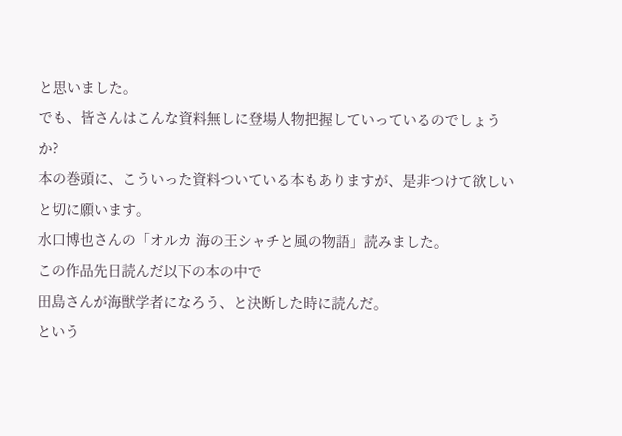と思いました。
でも、皆さんはこんな資料無しに登場人物把握していっているのでしょうか?
本の巻頭に、こういった資料ついている本もありますが、是非つけて欲しいと切に願います。
水口博也さんの「オルカ 海の王シャチと風の物語」読みました。
この作品先日読んだ以下の本の中で
田島さんが海獣学者になろう、と決断した時に読んだ。
という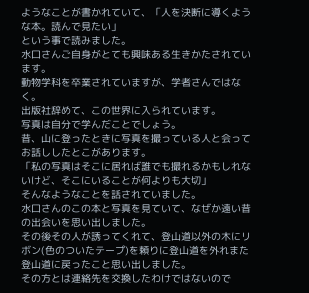ようなことが書かれていて、「人を決断に導くような本。読んで見たい」
という事で読みました。
水口さんご自身がとても興味ある生きかたされています。
動物学科を卒業されていますが、学者さんではなく。
出版社辞めて、この世界に入られています。
写真は自分で学んだことでしょう。
昔、山に登ったときに写真を撮っている人と会ってお話ししたとこがあります。
「私の写真はそこに居れば誰でも撮れるかもしれないけど、そこにいることが何よりも大切」
そんなようなことを話されていました。
水口さんのこの本と写真を見ていて、なぜか遠い昔の出会いを思い出しました。
その後その人が誘ってくれて、登山道以外の木にリボン(色のついたテープ)を頼りに登山道を外れまた登山道に戻ったこと思い出しました。
その方とは連絡先を交換したわけではないので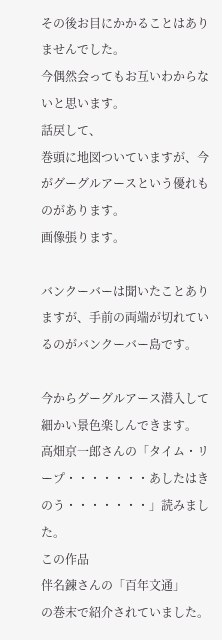その後お目にかかることはありませんでした。
今偶然会ってもお互いわからないと思います。
話戻して、
巻頭に地図ついていますが、今がグーグルアースという優れものがあります。
画像張ります。

バンクーバーは聞いたことありますが、手前の両端が切れているのがバンクーバー島です。

今からグーグルアース潜入して細かい景色楽しんできます。
高畑京一郎さんの「タイム・リープ・・・・・・・あしたはきのう・・・・・・・」読みました。
この作品
伴名錬さんの「百年文通」
の巻末で紹介されていました。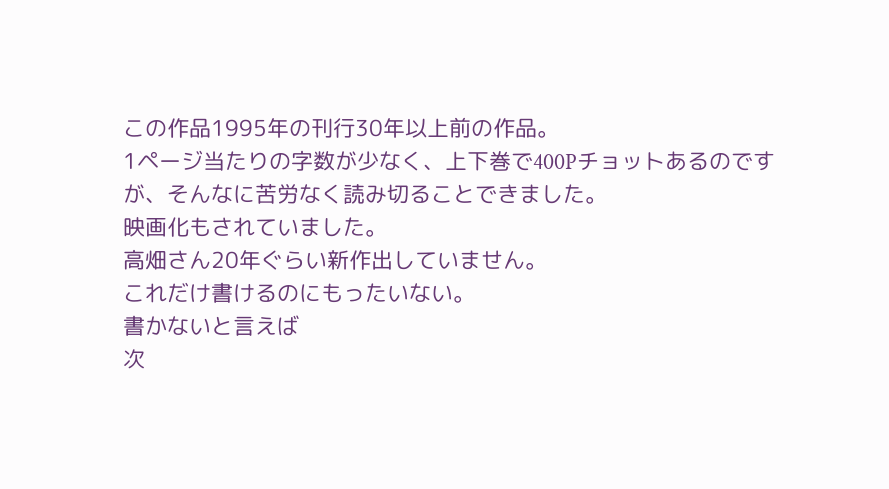この作品1995年の刊行30年以上前の作品。
1ページ当たりの字数が少なく、上下巻で400Pチョットあるのですが、そんなに苦労なく読み切ることできました。
映画化もされていました。
高畑さん20年ぐらい新作出していません。
これだけ書けるのにもったいない。
書かないと言えば
次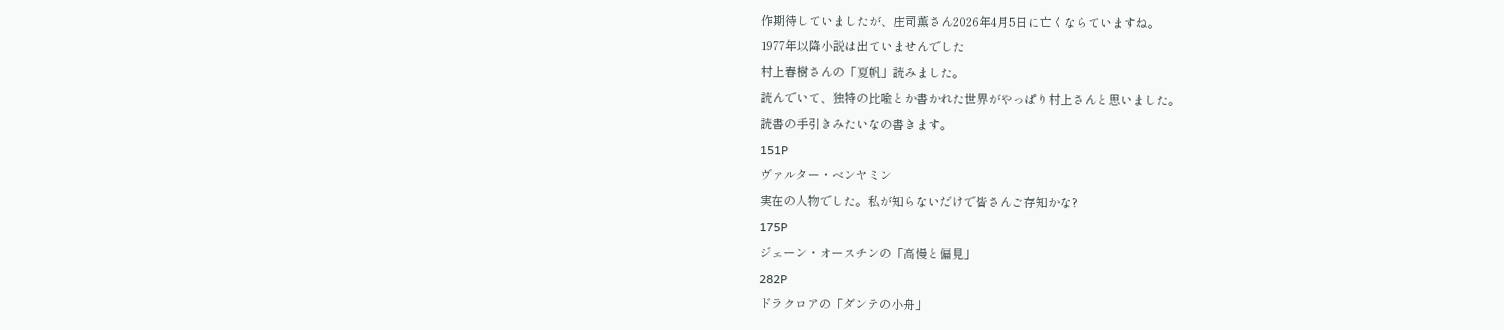作期待していましたが、庄司薫さん2026年4月5日に亡くならていますね。
1977年以降小説は出ていませんでした
村上春樹さんの「夏帆」読みました。
読んでいて、独特の比喩とか書かれた世界がやっぱり村上さんと思いました。
読書の手引きみたいなの書きます。
151P
ヴァルター・ベンヤミン
実在の人物でした。私が知らないだけで皆さんご存知かな?
175P
ジェーン・オースチンの「高慢と偏見」
282P
ドラクロアの「ダンテの小舟」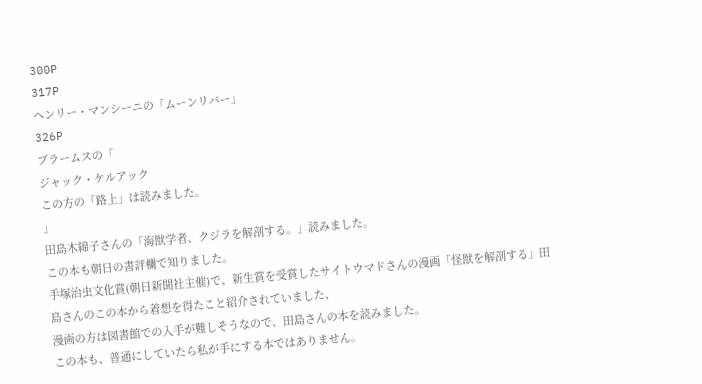300P
317P
ヘンリー・マンシーニの「ムーンリバー」
326P
ブラームスの「
ジャック・ケルアック
この方の「路上」は読みました。
」
田島木綿子さんの「海獣学者、クジラを解剖する。」読みました。
この本も朝日の書評欄で知りました。
手塚治虫文化賞(朝日新聞社主催)で、新生賞を受賞したサイトウマドさんの漫画「怪獣を解剖する」田島さんのこの本から着想を得たこと紹介されていました、
漫画の方は図書館での入手が難しそうなので、田島さんの本を読みました。
この本も、普通にしていたら私が手にする本ではありません。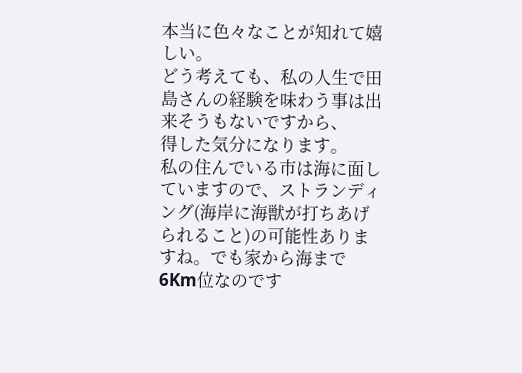本当に色々なことが知れて嬉しい。
どう考えても、私の人生で田島さんの経験を味わう事は出来そうもないですから、
得した気分になります。
私の住んでいる市は海に面していますので、ストランディング(海岸に海獣が打ちあげられること)の可能性ありますね。でも家から海まで6Km位なのです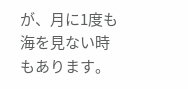が、月に1度も海を見ない時もあります。